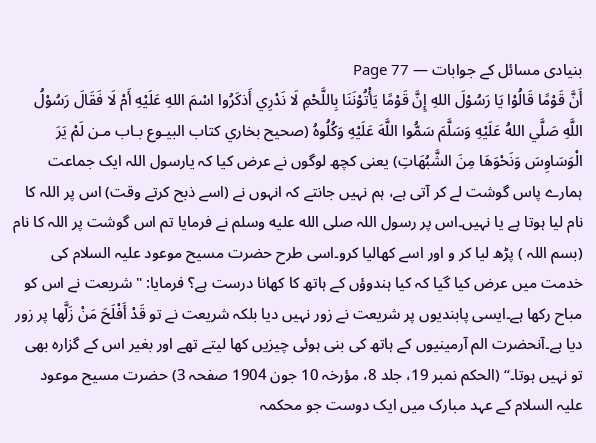بنیادی مسائل کے جوابات — Page 77
أَنَّ قَوْمًا قَالُوْا يَا رَسُوْلَ اللهِ إِنَّ قَوْمًا يَأْتُوْنَنَا بِاللَّحْمِ لَا نَدْرِي أَذكَرُوا اسْمَ اللهِ عَلَيْهِ أَمْ لَا فَقَالَ رَسُوْلُ اللَّهِ صَلَّي اللهُ عَلَيْهِ وَسَلَّمَ سَمُّوا اللَّهَ عَلَيْهِ وَكُلُوهُ (صحيح بخاري كتاب البيـوع بـاب مـن لَمْ يَرَ الْوَسَاوِسَ وَنَحْوَهَا مِنَ الشَّبُهَاتِ) یعنی کچھ لوگوں نے عرض کیا کہ یارسول اللہ ایک جماعت ہمارے پاس گوشت لے کر آتی ہے، ہم نہیں جانتے کہ انہوں نے (اسے ذبح کرتے وقت) اس پر اللہ کا نام لیا ہوتا ہے یا نہیں۔اس پر رسول اللہ صلى الله عليه وسلم نے فرمایا تم اس گوشت پر اللہ کا نام (بسم اللہ ) پڑھ لیا کر و اور اسے کھالیا کرو۔اسی طرح حضرت مسیح موعود علیہ السلام کی خدمت میں عرض کیا گیا کہ کیا ہندوؤں کے ہاتھ کا کھانا درست ہے؟ فرمایا: " شریعت نے اس کو مباح رکھا ہے۔ایسی پابندیوں پر شریعت نے زور نہیں دیا بلکہ شریعت نے تو قَدْ أَفْلَحَ مَنْ زَلَّها پر زور دیا ہے۔آنحضرت الم آرمینیوں کے ہاتھ کی بنی ہوئی چیزیں کھا لیتے تھے اور بغیر اس کے گزارہ بھی تو نہیں ہوتا۔“ (الحکم نمبر 19، جلد 8، مؤرخہ 10 جون 1904 صفحہ 3) حضرت مسیح موعود علیہ السلام کے عہد مبارک میں ایک دوست جو محکمہ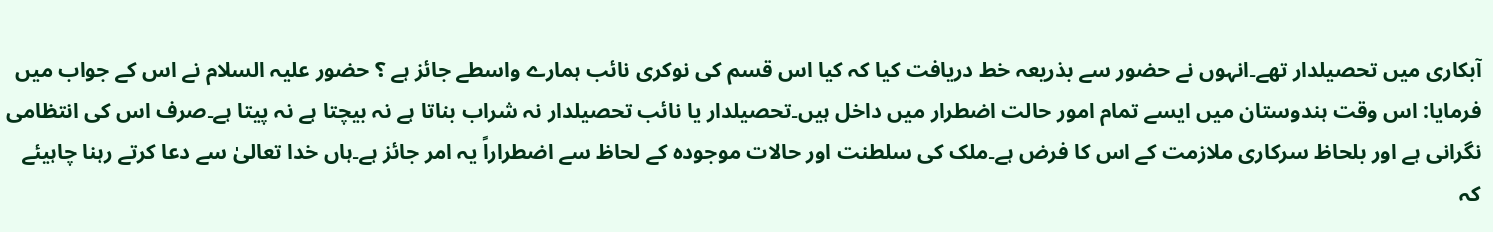آبکاری میں تحصیلدار تھے۔انہوں نے حضور سے بذریعہ خط دریافت کیا کہ کیا اس قسم کی نوکری نائب ہمارے واسطے جائز ہے ؟ حضور علیہ السلام نے اس کے جواب میں فرمایا: اس وقت ہندوستان میں ایسے تمام امور حالت اضطرار میں داخل ہیں۔تحصیلدار یا نائب تحصیلدار نہ شراب بناتا ہے نہ بیچتا ہے نہ پیتا ہے۔صرف اس کی انتظامی نگرانی ہے اور بلحاظ سرکاری ملازمت کے اس کا فرض ہے۔ملک کی سلطنت اور حالات موجودہ کے لحاظ سے اضطراراً یہ امر جائز ہے۔ہاں خدا تعالیٰ سے دعا کرتے رہنا چاہیئے کہ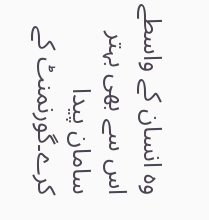وہ انسان کے واسطے اس سے بھی بہتر سامان پیدا کرے۔گورنمنٹ کے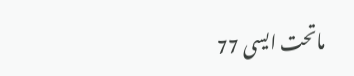ماتحت ایسی 77